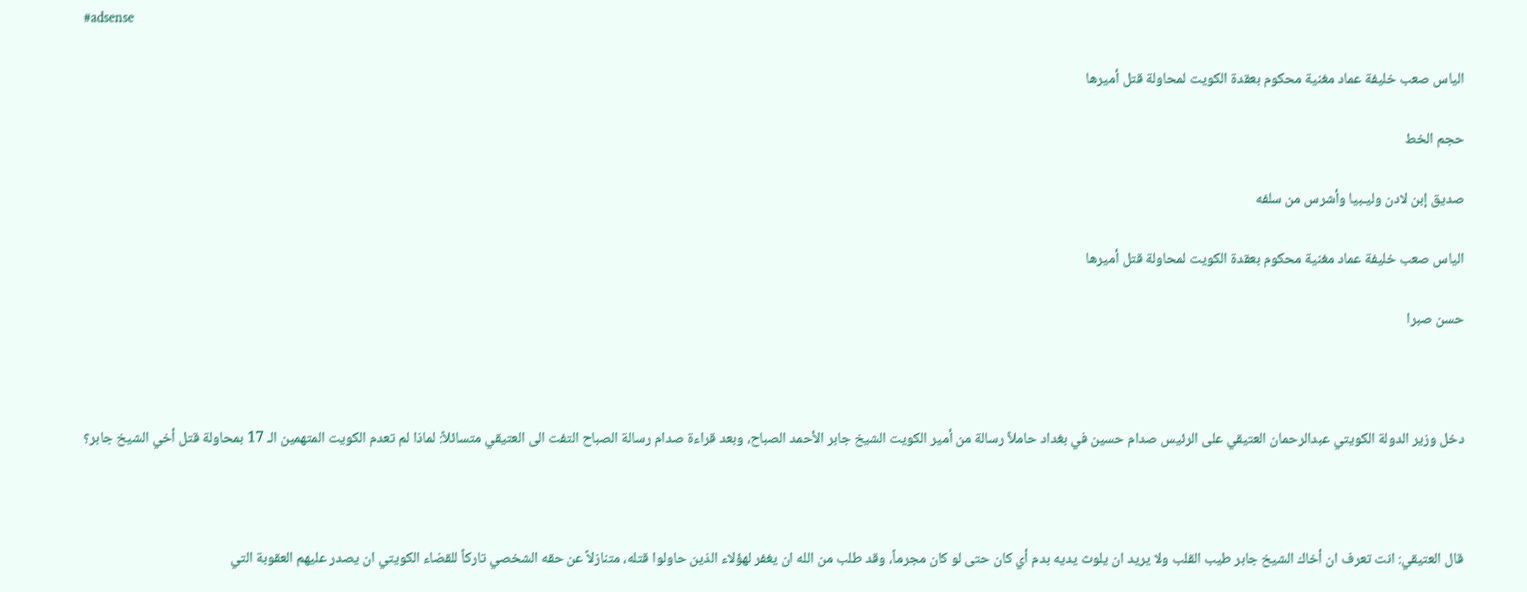#adsense

الياس صعب خليفة عماد مغنية محكوم بعقدة الكويت لمحاولة قتل أميرها

حجم الخط

صديق إبن لادن وليـبيا وأشرس من سلفه

الياس صعب خليفة عماد مغنية محكوم بعقدة الكويت لمحاولة قتل أميرها

حسن صبرا



دخل وزير الدولة الكويتي عبدالرحمان العتيقي على الرئيس صدام حسين في بغداد حاملاً رسالة من أمير الكويت الشيخ جابر الأحمد الصباح، وبعد قراءة صدام رسالة الصباح التفت الى العتيقي متسائلاً: لماذا لم تعدم الكويت المتهمين الـ 17 بمحاولة قتل أخي الشيخ جابر؟



قال العتيقي: انت تعرف ان أخاك الشيخ جابر طيب القلب ولا يريد ان يلوث يديه بدم أي كان حتى لو كان مجرماً، وقد طلب من الله ان يغفر لهؤلاء الذين حاولوا قتله، متنازلاً عن حقه الشخصي تاركاً للقضاء الكويتي ان يصدر عليهم العقوبة التي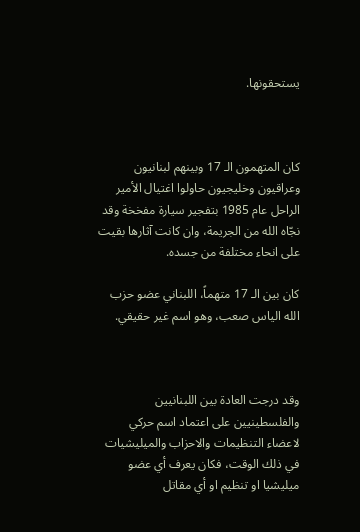يستحقونها.



كان المتهمون الـ 17 وبينهم لبنانيون وعراقيون وخليجيون حاولوا اغتيال الأمير الراحل عام 1985 بتفجير سيارة مفخخة وقد نجّاه الله من الجريمة، وان كانت آثارها بقيت على انحاء مختلفة من جسده.

كان بين الـ 17 متهماً، اللبناني عضو حزب الله الياس صعب، وهو اسم غير حقيقي.



وقد درجت العادة بين اللبنانيين والفلسطينيين على اعتماد اسم حركي لاعضاء التنظيمات والاحزاب والميليشيات في ذلك الوقت، فكان يعرف أي عضو ميليشيا او تنظيم او أي مقاتل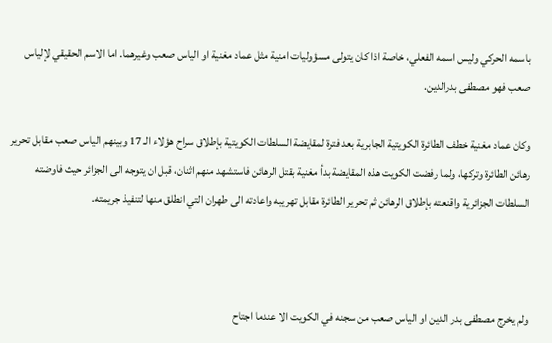باسمه الحركي وليس اسمه الفعلي، خاصة اذا كان يتولى مسؤوليات امنية مثل عماد مغنية او الياس صعب وغيرهما. اما الاسم الحقيقي لإلياس صعب فهو مصطفى بدرالدين.

وكان عماد مغنية خطف الطائرة الكويتية الجابرية بعد فترة لمقايضة السلطات الكويتية بإطلاق سراح هؤلاء الـ 17 وبينهم الياس صعب مقابل تحرير رهائن الطائرة وتركها، ولما رفضت الكويت هذه المقايضة بدأ مغنية بقتل الرهائن فاستشهد منهم اثنان، قبل ان يتوجه الى الجزائر حيث فاوضته السلطات الجزائرية واقنعته بإطلاق الرهائن ثم تحرير الطائرة مقابل تهريبه واعادته الى طهران التي انطلق منها لتنفيذ جريمته.



ولم يخرج مصطفى بدر الدين او الياس صعب من سجنه في الكويت الا عندما اجتاح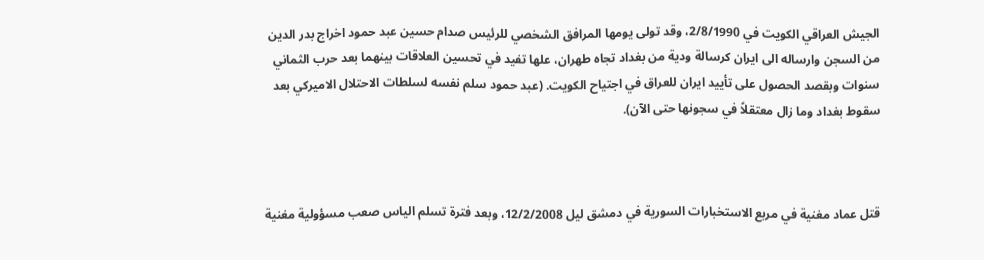الجيش العراقي الكويت في 2/8/1990، وقد تولى يومها المرافق الشخصي للرئيس صدام حسين عبد حمود اخراج بدر الدين من السجن وارساله الى ايران كرسالة ودية من بغداد تجاه طهران، علها تفيد في تحسين العلاقات بينهما بعد حرب الثماني سنوات وبقصد الحصول على تأييد ايران للعراق في اجتياح الكويت. (عبد حمود سلم نفسه لسلطات الاحتلال الاميركي بعد سقوط بغداد وما زال معتقلاً في سجونها حتى الآن).



قتل عماد مغنية في مربع الاستخبارات السورية في دمشق ليل 12/2/2008، وبعد فترة تسلم الياس صعب مسؤولية مغنية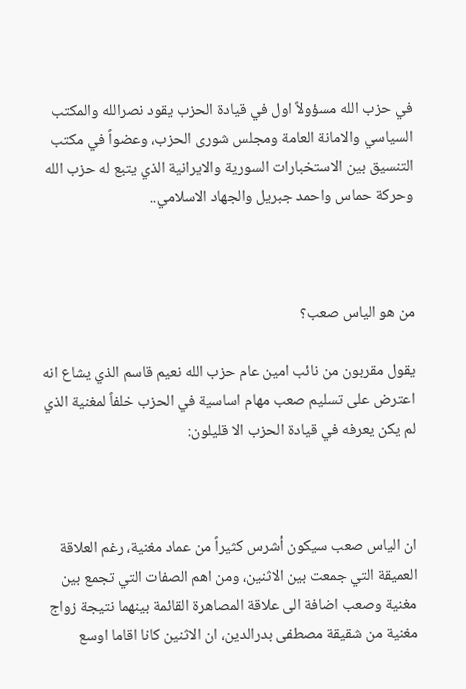في حزب الله مسؤولاً اول في قيادة الحزب يقود نصرالله والمكتب السياسي والامانة العامة ومجلس شورى الحزب، وعضواً في مكتب التنسيق بين الاستخبارات السورية والايرانية الذي يتبع له حزب الله وحركة حماس واحمد جبريل والجهاد الاسلامي..



من هو الياس صعب؟

يقول مقربون من نائب امين عام حزب الله نعيم قاسم الذي يشاع انه اعترض على تسليم صعب مهام اساسية في الحزب خلفاً لمغنية الذي لم يكن يعرفه في قيادة الحزب الا قليلون:



ان الياس صعب سيكون أشرس كثيراً من عماد مغنية، رغم العلاقة العميقة التي جمعت بين الاثنين، ومن اهم الصفات التي تجمع بين مغنية وصعب اضافة الى علاقة المصاهرة القائمة بينهما نتيجة زواج مغنية من شقيقة مصطفى بدرالدين، ان الاثنين كانا اقاما اوسع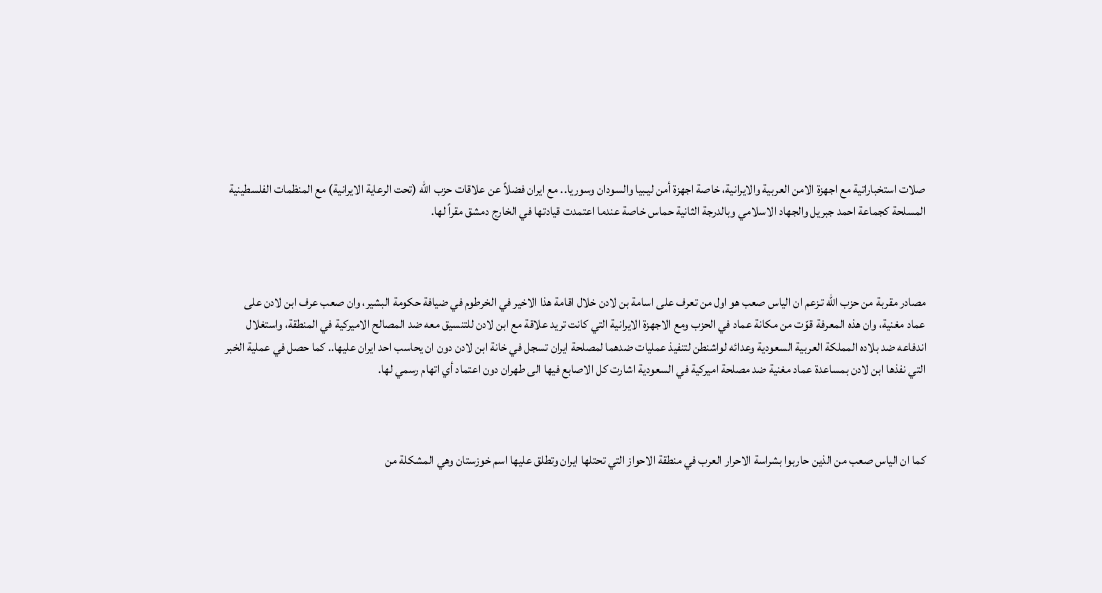صلات استخباراتية مع اجهزة الامن العربية والايرانية، خاصة اجهزة أمن ليـبيا والسودان وسوريا.. مع ايران فضلاً عن علاقات حزب الله (تحت الرعاية الايرانية) مع المنظمات الفلسطينية المسلحة كجماعة احمد جبريل والجهاد الاسلامي وبالدرجة الثانية حماس خاصة عندما اعتمدت قيادتها في الخارج دمشق مقراً لها.



مصادر مقربة من حزب الله تـزعم ان الياس صعب هو اول من تعرف على اسامة بن لادن خلال اقامة هذا الاخير في الخرطوم في ضيافة حكومة البشير، وان صعب عرف ابن لادن على عماد مغنية، وان هذه المعرفة قوّت من مكانة عماد في الحزب ومع الاجهزة الايرانية التي كانت تريد علاقة مع ابن لادن للتنسيق معه ضد المصالح الاميركية في المنطقة، واستغلال اندفاعه ضد بلاده المملكة العربية السعودية وعدائه لواشنطن لتنفيذ عمليات ضدهما لمصلحة ايران تسجل في خانة ابن لادن دون ان يحاسب احد ايران عليها.. كما حصل في عملية الخبر التي نفذها ابن لادن بمساعدة عماد مغنية ضد مصلحة اميركية في السعودية اشارت كل الاصابع فيها الى طهران دون اعتماد أي اتهام رسمي لها.



كما ان الياس صعب من الذين حاربوا بشراسة الاحرار العرب في منطقة الاحواز التي تحتلها ايران وتطلق عليها اسم خوزستان وهي المشكلة من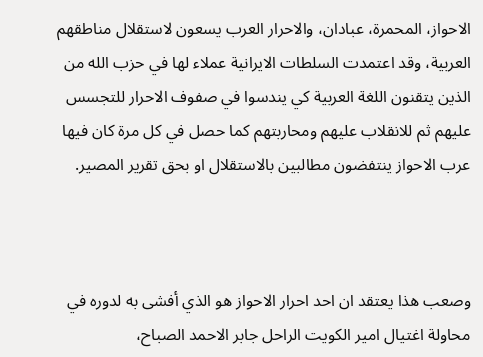الاحواز، المحمرة، عبادان، والاحرار العرب يسعون لاستقلال مناطقهم العربية، وقد اعتمدت السلطات الايرانية عملاء لها في حزب الله من الذين يتقنون اللغة العربية كي يندسوا في صفوف الاحرار للتجسس عليهم ثم للانقلاب عليهم ومحاربتهم كما حصل في كل مرة كان فيها عرب الاحواز ينتفضون مطالبين بالاستقلال او بحق تقرير المصير.



وصعب هذا يعتقد ان احد احرار الاحواز هو الذي أفشى به لدوره في محاولة اغتيال امير الكويت الراحل جابر الاحمد الصباح،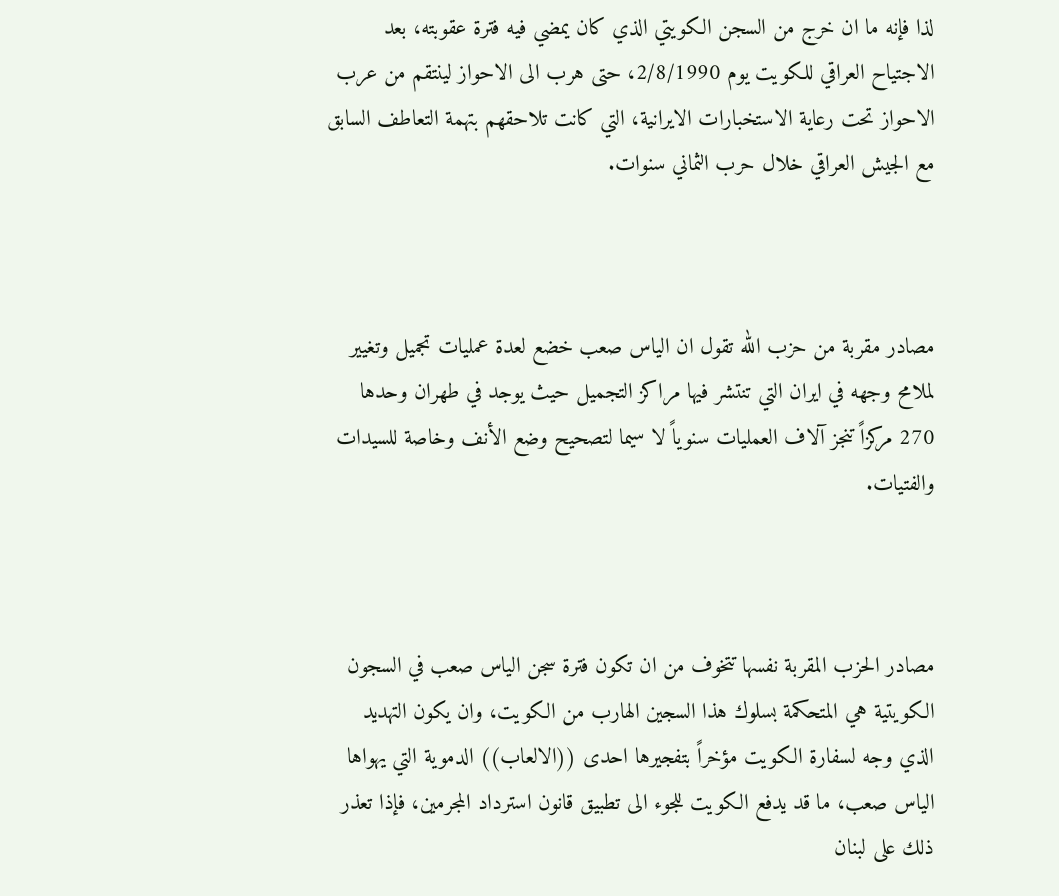لذا فإنه ما ان خرج من السجن الكويتي الذي كان يمضي فيه فترة عقوبته، بعد الاجتياح العراقي للكويت يوم 2/8/1990، حتى هرب الى الاحواز لينتقم من عرب الاحواز تحت رعاية الاستخبارات الايرانية، التي كانت تلاحقهم بتهمة التعاطف السابق مع الجيش العراقي خلال حرب الثماني سنوات.



مصادر مقربة من حزب الله تقول ان الياس صعب خضع لعدة عمليات تجميل وتغيير لملامح وجهه في ايران التي تنتشر فيها مراكز التجميل حيث يوجد في طهران وحدها 270 مركزاً تنجز آلاف العمليات سنوياً لا سيما لتصحيح وضع الأنف وخاصة للسيدات والفتيات.



مصادر الحزب المقربة نفسها تتخوف من ان تكون فترة سجن الياس صعب في السجون الكويتية هي المتحكمة بسلوك هذا السجين الهارب من الكويت، وان يكون التهديد الذي وجه لسفارة الكويت مؤخراً بتفجيرها احدى ((الالعاب)) الدموية التي يهواها الياس صعب، ما قد يدفع الكويت للجوء الى تطبيق قانون استرداد المجرمين، فإذا تعذر ذلك على لبنان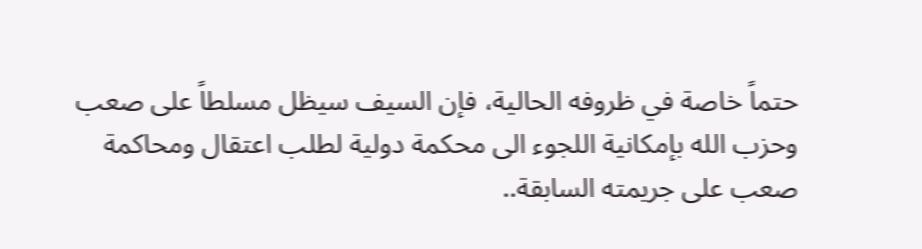حتماً خاصة في ظروفه الحالية، فإن السيف سيظل مسلطاً على صعب وحزب الله بإمكانية اللجوء الى محكمة دولية لطلب اعتقال ومحاكمة صعب على جريمته السابقة..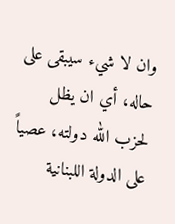وان لا شيء سيبقى على حاله، أي ان يظل لحزب الله دولته، عصياً على الدولة اللبنانية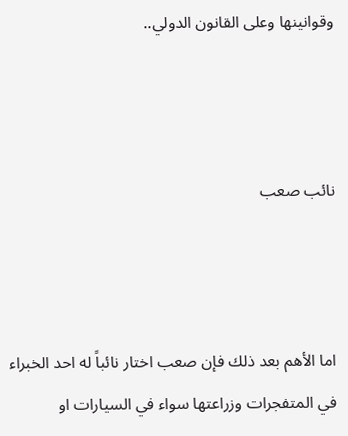وقوانينها وعلى القانون الدولي..



نائب صعب



اما الأهم بعد ذلك فإن صعب اختار نائباً له احد الخبراء في المتفجرات وزراعتها سواء في السيارات او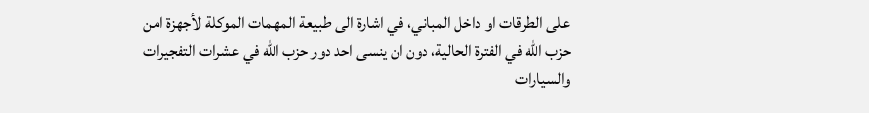على الطرقات او داخل المباني، في اشارة الى طبيعة المهمات الموكلة لأجهزة امن حزب الله في الفترة الحالية، دون ان ينسى احد دور حزب الله في عشرات التفجيرات والسيارات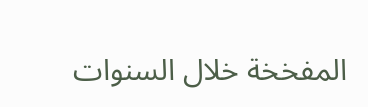المفخخة خلال السنوات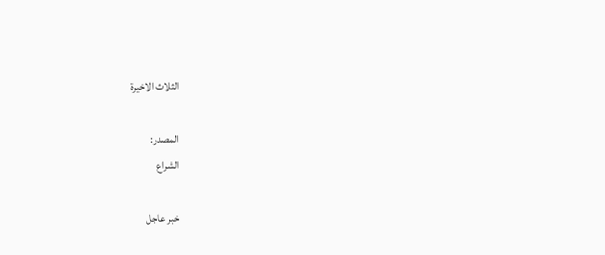الثلاث الاخيرة

المصدر:
الشراع

خبر عاجل